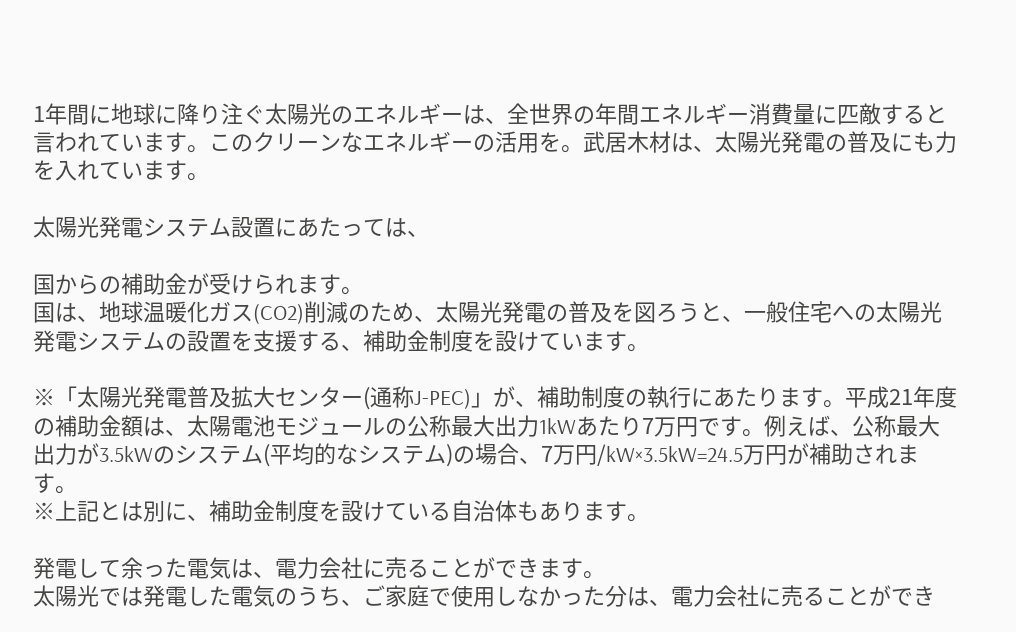1年間に地球に降り注ぐ太陽光のエネルギーは、全世界の年間エネルギー消費量に匹敵すると言われています。このクリーンなエネルギーの活用を。武居木材は、太陽光発電の普及にも力を入れています。

太陽光発電システム設置にあたっては、

国からの補助金が受けられます。
国は、地球温暖化ガス(CO2)削減のため、太陽光発電の普及を図ろうと、一般住宅への太陽光発電システムの設置を支援する、補助金制度を設けています。

※「太陽光発電普及拡大センター(通称J-PEC)」が、補助制度の執行にあたります。平成21年度の補助金額は、太陽電池モジュールの公称最大出力1kWあたり7万円です。例えば、公称最大出力が3.5kWのシステム(平均的なシステム)の場合、7万円/kW×3.5kW=24.5万円が補助されます。
※上記とは別に、補助金制度を設けている自治体もあります。

発電して余った電気は、電力会社に売ることができます。
太陽光では発電した電気のうち、ご家庭で使用しなかった分は、電力会社に売ることができ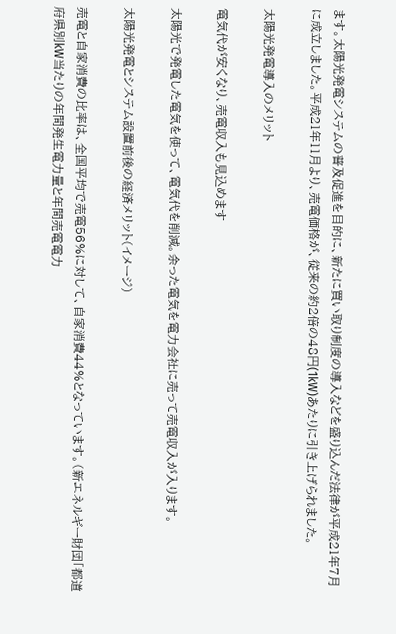ます。太陽光発電システムの普及促進を目的に、新たに買い取り制度の導入などを盛り込んだ法律が平成21年7月に成立しました。平成21年11月より、売電価格が、従来の約2倍の48円(1kW)あたりに引き上げられました。

太陽光発電導入のメリット

電気代が安くなり、売電収入も見込めます

太陽光で発電した電気を使って、電気代を削減。余った電気を電力会社に売って売電収入が入ります。

太陽光発電とシステム設置前後の経済メリット(イメージ)

売電と自家消費の比率は、全国平均で売電56%に対して、自家消費44%となっています。(新エネルギー財団「都道府県別kW当たりの年間発生電力量と年間売電電力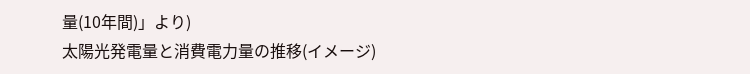量(10年間)」より)
太陽光発電量と消費電力量の推移(イメージ)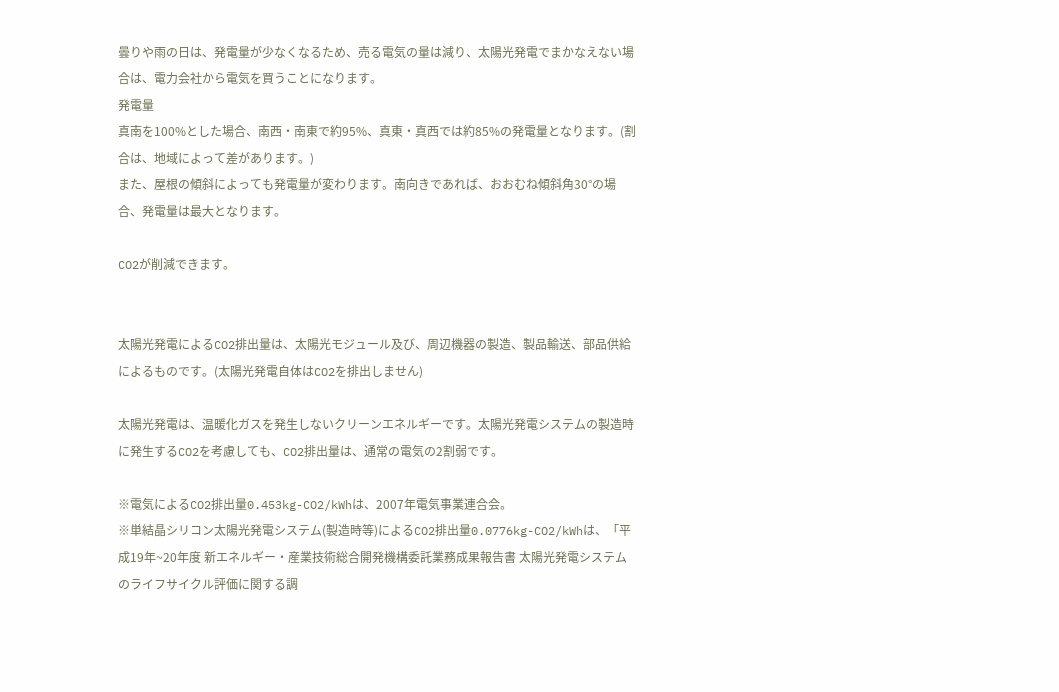曇りや雨の日は、発電量が少なくなるため、売る電気の量は減り、太陽光発電でまかなえない場合は、電力会社から電気を買うことになります。
発電量
真南を100%とした場合、南西・南東で約95%、真東・真西では約85%の発電量となります。(割合は、地域によって差があります。)
また、屋根の傾斜によっても発電量が変わります。南向きであれば、おおむね傾斜角30°の場合、発電量は最大となります。

CO2が削減できます。


太陽光発電によるCO2排出量は、太陽光モジュール及び、周辺機器の製造、製品輸送、部品供給によるものです。(太陽光発電自体はCO2を排出しません)

太陽光発電は、温暖化ガスを発生しないクリーンエネルギーです。太陽光発電システムの製造時に発生するCO2を考慮しても、CO2排出量は、通常の電気の2割弱です。

※電気によるCO2排出量0.453kg-CO2/kWhは、2007年電気事業連合会。
※単結晶シリコン太陽光発電システム(製造時等)によるCO2排出量0.0776kg-CO2/kWhは、「平成19年~20年度 新エネルギー・産業技術総合開発機構委託業務成果報告書 太陽光発電システムのライフサイクル評価に関する調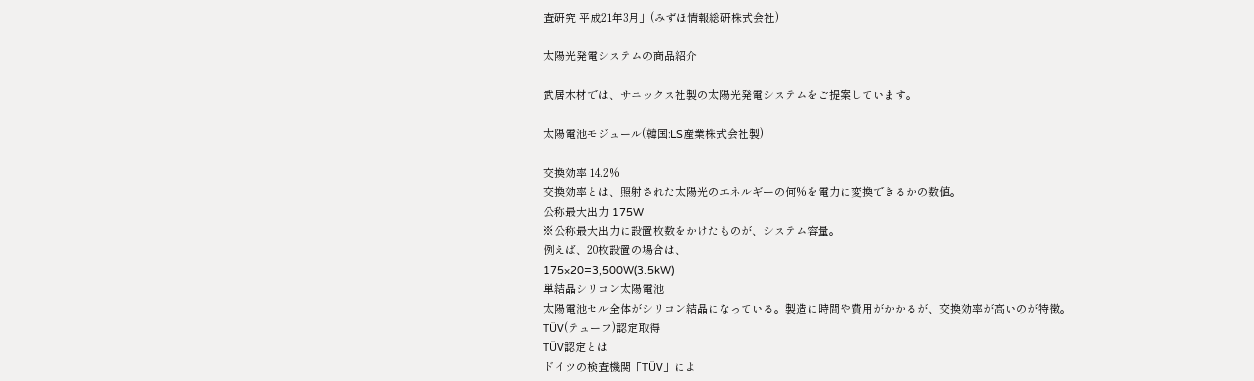査研究 平成21年3月」(みずほ情報総研株式会社)

太陽光発電システムの商品紹介

武居木材では、サニックス社製の太陽光発電システムをご提案しています。

太陽電池モジュール(韓国:LS産業株式会社製)

交換効率 14.2%
交換効率とは、照射された太陽光のエネルギーの何%を電力に変換できるかの数値。
公称最大出力 175W
※公称最大出力に設置枚数をかけたものが、システム容量。
例えば、20枚設置の場合は、
175×20=3,500W(3.5kW)
単結晶シリコン太陽電池
太陽電池セル全体がシリコン結晶になっている。製造に時間や費用がかかるが、交換効率が高いのが特徴。
TÜV(テューフ)認定取得
TÜV認定とは
ドイツの検査機関「TÜV」によ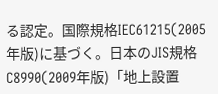る認定。国際規格IEC61215(2005年版)に基づく。日本のJIS規格C8990(2009年版)「地上設置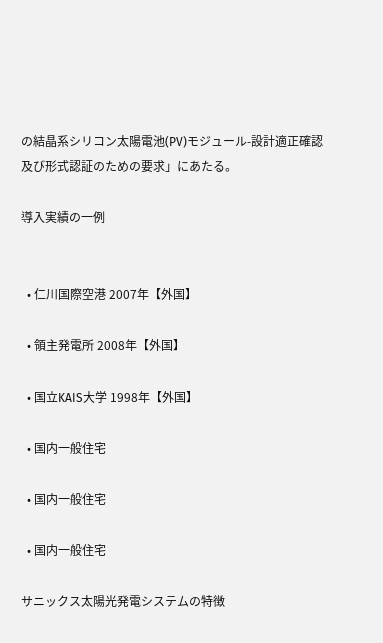の結晶系シリコン太陽電池(PV)モジュール-設計適正確認及び形式認証のための要求」にあたる。

導入実績の一例


  • 仁川国際空港 2007年【外国】

  • 領主発電所 2008年【外国】

  • 国立KAIS大学 1998年【外国】

  • 国内一般住宅

  • 国内一般住宅

  • 国内一般住宅

サニックス太陽光発電システムの特徴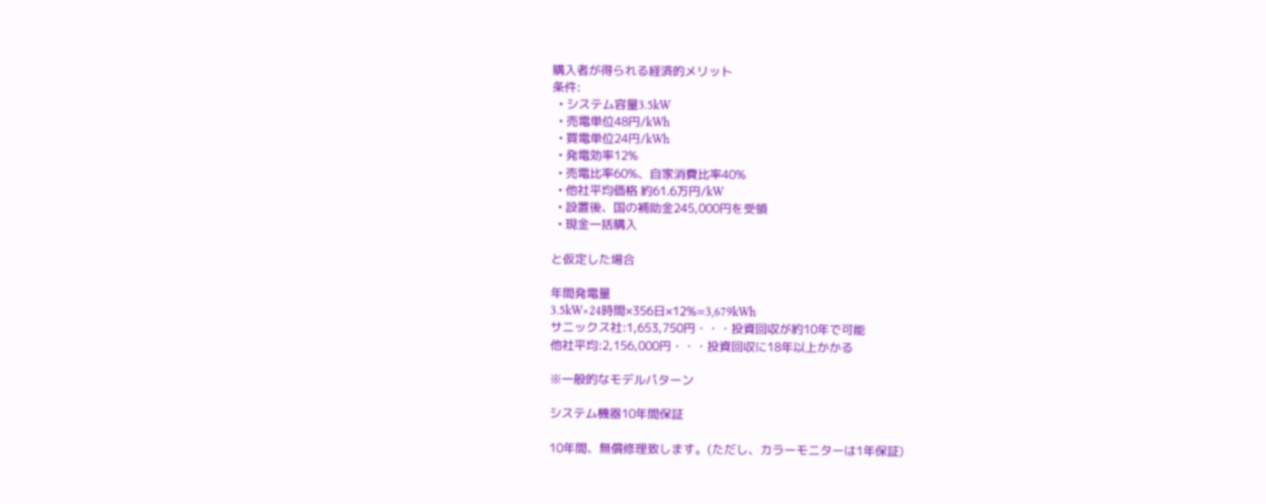購入者が得られる経済的メリット
条件:
  • システム容量3.5kW
  • 売電単位48円/kWh
  • 買電単位24円/kWh
  • 発電効率12%
  • 売電比率60%、自家消費比率40%
  • 他社平均価格 約61.6万円/kW
  • 設置後、国の補助金245,000円を受領
  • 現金一括購入

と仮定した場合

年間発電量
3.5kW×24時間×356日×12%=3,679kWh
サニックス社:1,653,750円・・・投資回収が約10年で可能
他社平均:2,156,000円・・・投資回収に18年以上かかる

※一般的なモデルパターン

システム機器10年間保証

10年間、無償修理致します。(ただし、カラーモニターは1年保証)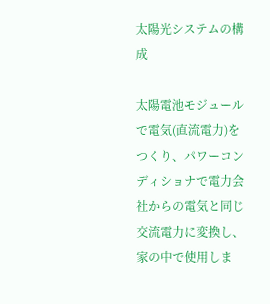太陽光システムの構成

太陽電池モジュールで電気(直流電力)をつくり、パワーコンディショナで電力会社からの電気と同じ交流電力に変換し、家の中で使用しま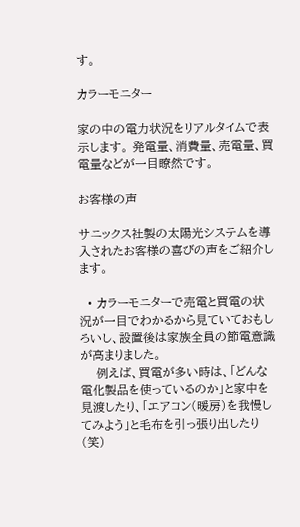す。

カラーモニター

家の中の電力状況をリアルタイムで表示します。 発電量、消費量、売電量、買電量などが一目瞭然です。

お客様の声

サニックス社製の太陽光システムを導入されたお客様の喜びの声をご紹介します。

  • カラーモニターで売電と買電の状況が一目でわかるから見ていておもしろいし、設置後は家族全員の節電意識が高まりました。
    例えば、買電が多い時は、「どんな電化製品を使っているのか」と家中を見渡したり、「エアコン(暖房)を我慢してみよう」と毛布を引っ張り出したり(笑)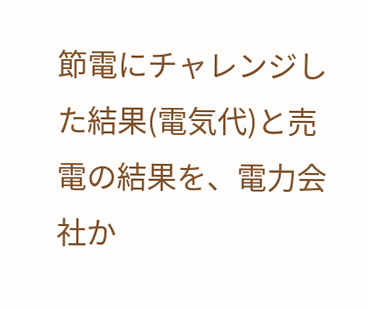節電にチャレンジした結果(電気代)と売電の結果を、電力会社か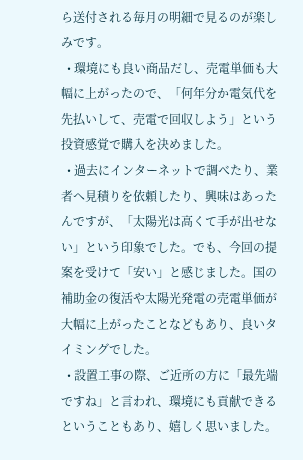ら送付される毎月の明細で見るのが楽しみです。
  • 環境にも良い商品だし、売電単価も大幅に上がったので、「何年分か電気代を先払いして、売電で回収しよう」という投資感覚で購入を決めました。
  • 過去にインターネットで調べたり、業者へ見積りを依頼したり、興味はあったんですが、「太陽光は高くて手が出せない」という印象でした。でも、今回の提案を受けて「安い」と感じました。国の補助金の復活や太陽光発電の売電単価が大幅に上がったことなどもあり、良いタイミングでした。
  • 設置工事の際、ご近所の方に「最先端ですね」と言われ、環境にも貢献できるということもあり、嬉しく思いました。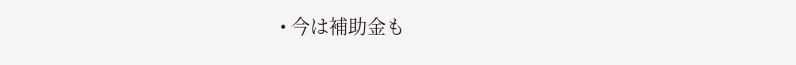• 今は補助金も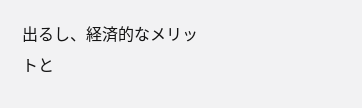出るし、経済的なメリットと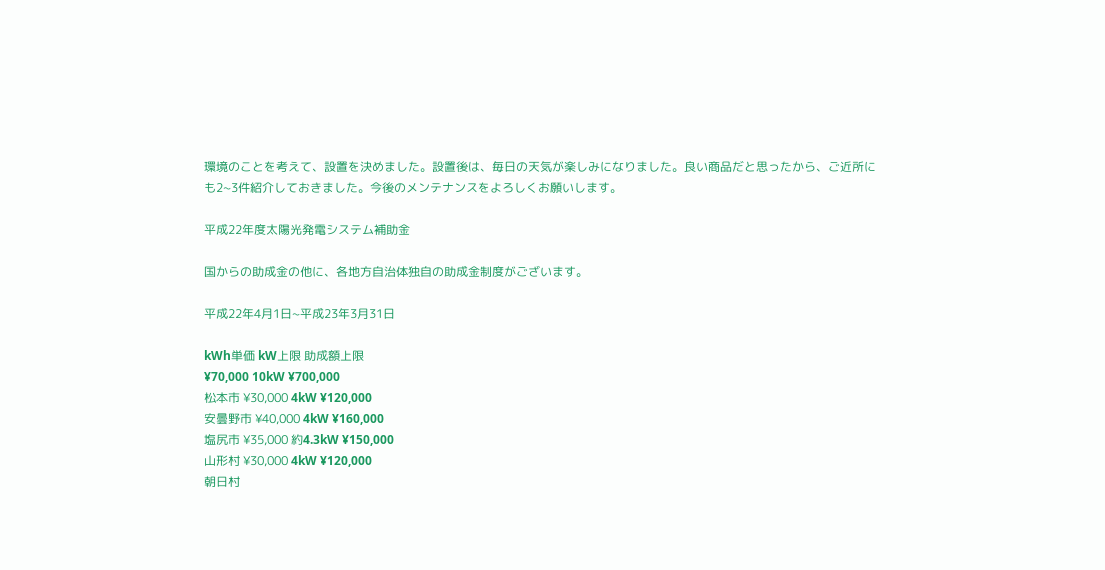環境のことを考えて、設置を決めました。設置後は、毎日の天気が楽しみになりました。良い商品だと思ったから、ご近所にも2~3件紹介しておきました。今後のメンテナンスをよろしくお願いします。

平成22年度太陽光発電システム補助金

国からの助成金の他に、各地方自治体独自の助成金制度がございます。

平成22年4月1日~平成23年3月31日

kWh単価 kW上限 助成額上限
¥70,000 10kW ¥700,000
松本市 ¥30,000 4kW ¥120,000
安曇野市 ¥40,000 4kW ¥160,000
塩尻市 ¥35,000 約4.3kW ¥150,000
山形村 ¥30,000 4kW ¥120,000
朝日村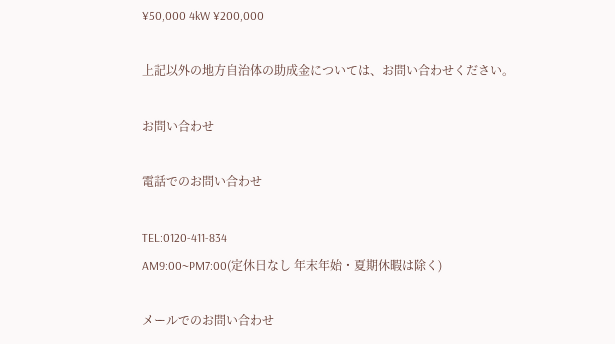¥50,000 4kW ¥200,000

上記以外の地方自治体の助成金については、お問い合わせください。

お問い合わせ

電話でのお問い合わせ

TEL:0120-411-834
AM9:00~PM7:00(定休日なし 年末年始・夏期休暇は除く)

メールでのお問い合わせ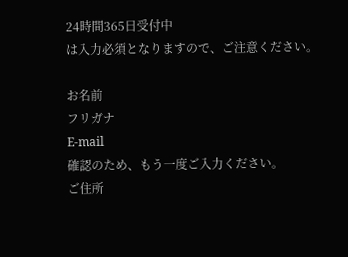24時間365日受付中
は入力必須となりますので、ご注意ください。

お名前
フリガナ
E-mail
確認のため、もう一度ご入力ください。
ご住所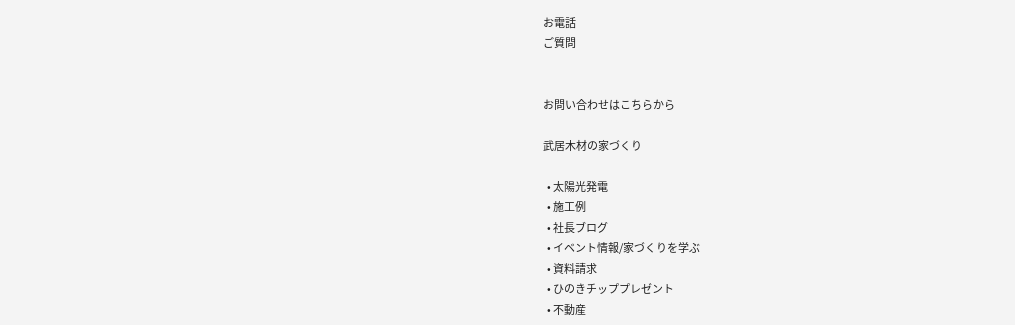お電話
ご質問


お問い合わせはこちらから

武居木材の家づくり

  • 太陽光発電
  • 施工例
  • 社長ブログ
  • イベント情報/家づくりを学ぶ
  • 資料請求
  • ひのきチッププレゼント
  • 不動産